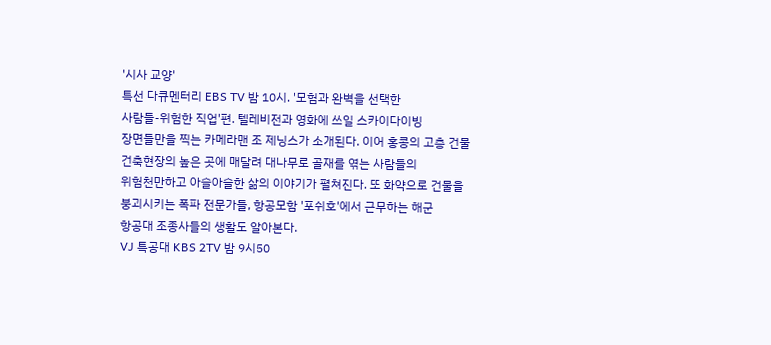'시사 교양'
특선 다큐멘터리 EBS TV 밤 10시. '모험과 완벽을 선택한
사람들-위험한 직업'편. 텔레비전과 영화에 쓰일 스카이다이빙
장면들만을 찍는 카메라맨 조 제닝스가 소개된다. 이어 홍콩의 고층 건물
건축현장의 높은 곳에 매달려 대나무로 골재를 엮는 사람들의
위험천만하고 아슬아슬한 삶의 이야기가 펼쳐진다. 또 화약으로 건물을
붕괴시키는 폭파 전문가들, 항공모함 '포쉬호'에서 근무하는 해군
항공대 조종사들의 생활도 알아본다.
VJ 특공대 KBS 2TV 밤 9시50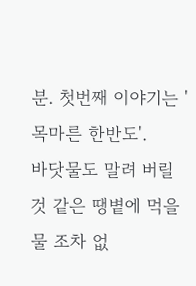분. 첫번째 이야기는 '목마른 한반도'.
바닷물도 말려 버릴 것 같은 땡볕에 먹을 물 조차 없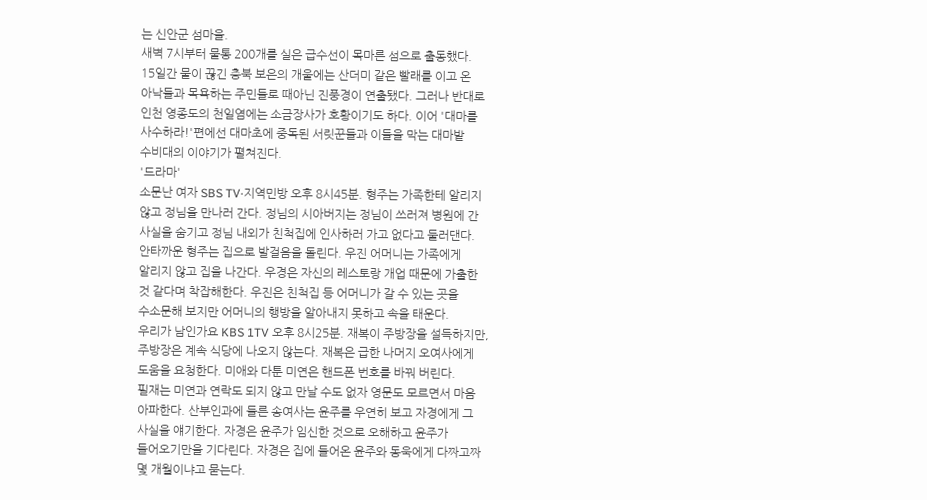는 신안군 섬마을.
새벽 7시부터 물통 200개를 실은 급수선이 목마른 섬으로 출동했다.
15일간 물이 끊긴 충북 보은의 개울에는 산더미 같은 빨래를 이고 온
아낙들과 목욕하는 주민들로 때아닌 진풍경이 연출됐다. 그러나 반대로
인천 영종도의 천일염에는 소금장사가 호황이기도 하다. 이어 '대마를
사수하라!'편에선 대마초에 중독된 서릿꾼들과 이들을 막는 대마밭
수비대의 이야기가 펼쳐진다.
'드라마'
소문난 여자 SBS TV·지역민방 오후 8시45분. 형주는 가족한테 알리지
않고 정님을 만나러 간다. 정님의 시아버지는 정님이 쓰러져 병원에 간
사실을 숨기고 정님 내외가 친척집에 인사하러 가고 없다고 둘러댄다.
안타까운 형주는 집으로 발걸음을 돌린다. 우진 어머니는 가족에게
알리지 않고 집을 나간다. 우경은 자신의 레스토랑 개업 때문에 가출한
것 같다며 착잡해한다. 우진은 친척집 등 어머니가 갈 수 있는 곳을
수소문해 보지만 어머니의 행방을 알아내지 못하고 속을 태운다.
우리가 남인가요 KBS 1TV 오후 8시25분. 재복이 주방장을 설득하지만,
주방장은 계속 식당에 나오지 않는다. 재복은 급한 나머지 오여사에게
도움을 요청한다. 미애와 다툰 미연은 핸드폰 번호를 바꿔 버린다.
필재는 미연과 연락도 되지 않고 만날 수도 없자 영문도 모르면서 마음
아파한다. 산부인과에 들른 송여사는 윤주를 우연히 보고 자경에게 그
사실을 얘기한다. 자경은 윤주가 임신한 것으로 오해하고 윤주가
들어오기만을 기다린다. 자경은 집에 들어온 윤주와 동욱에게 다짜고짜
몇 개월이냐고 묻는다.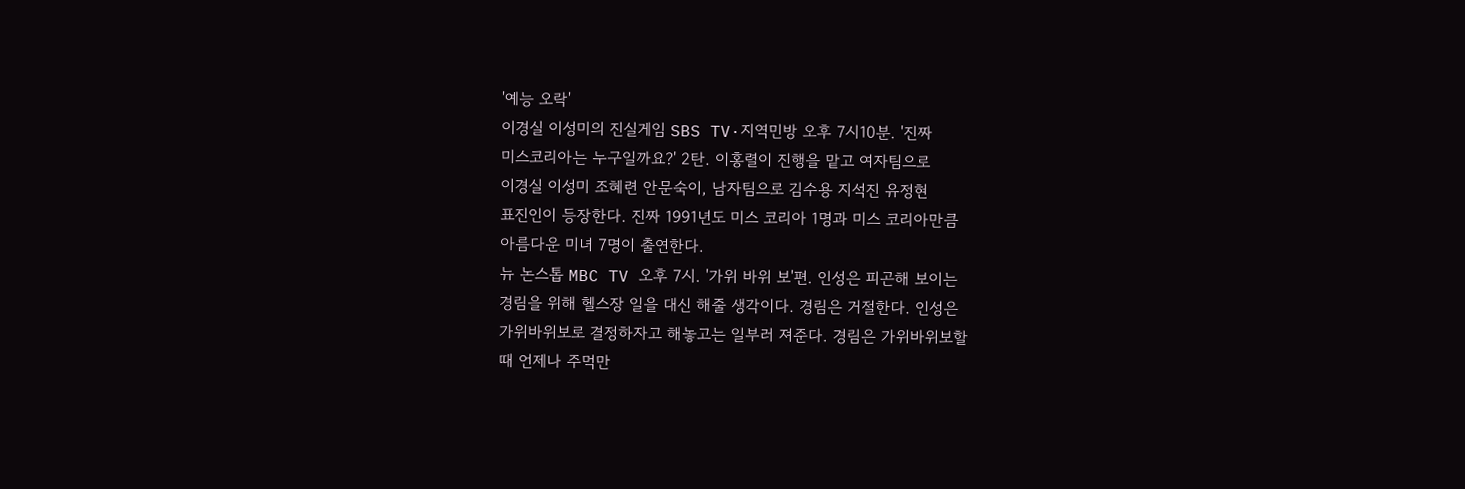'예능 오락'
이경실 이성미의 진실게임 SBS TV·지역민방 오후 7시10분. '진짜
미스코리아는 누구일까요?' 2탄. 이홍렬이 진행을 맡고 여자팀으로
이경실 이성미 조혜련 안문숙이, 남자팀으로 김수용 지석진 유정현
표진인이 등장한다. 진짜 1991년도 미스 코리아 1명과 미스 코리아만큼
아름다운 미녀 7명이 출연한다.
뉴 논스톱 MBC TV 오후 7시. '가위 바위 보'편. 인성은 피곤해 보이는
경림을 위해 헬스장 일을 대신 해줄 생각이다. 경림은 거절한다. 인성은
가위바위보로 결정하자고 해놓고는 일부러 져준다. 경림은 가위바위보할
때 언제나 주먹만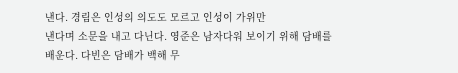낸다. 경림은 인성의 의도도 모르고 인성이 가위만
낸다며 소문을 내고 다닌다. 영준은 남자다워 보이기 위해 담배를
배운다. 다빈은 담배가 백해 무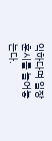익하다며 일장 훈시를 늘어놓는다.